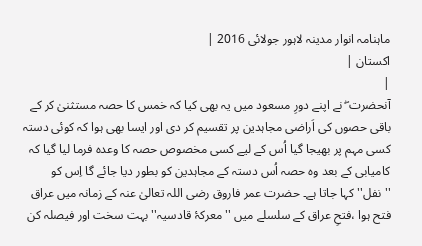ماہنامہ انوار مدینہ لاہور جولائی 2016 |
اكستان |
|
آنحضرت ۖ نے اپنے دورِ مسعود میں یہ بھی کیا کہ خمس کا حصہ مستثنیٰ کر کے باقی حصوں کی اَراضی مجاہدین پر تقسیم کر دی اور ایسا بھی ہوا کہ کوئی دستہ کسی مہم پر بھیجا گیا اُس کے لیے کسی مخصوص حصہ کا وعدہ فرما لیا گیا کہ کامیابی کے بعد وہ حصہ اُس دستہ کے مجاہدین کو بطور دیا جائے گا اِس کو ''نفل'' کہا جاتا ہے۔ حضرت عمر فاروق رضی اللہ تعالیٰ عنہ کے زمانہ میں عراق فتح ہوا ،فتحِ عراق کے سلسلے میں ''معرکۂ قادسیہ'' بہت سخت اور فیصلہ کن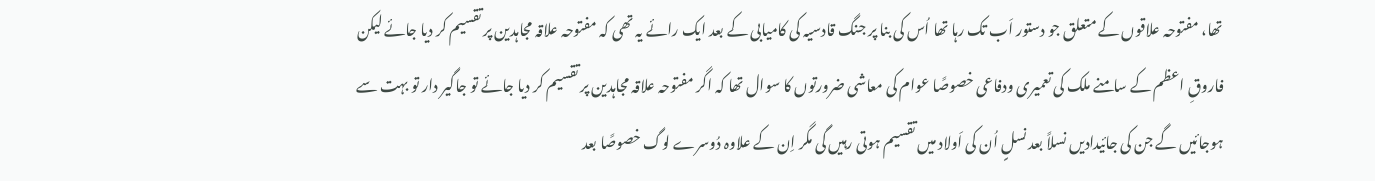تھا، مفتوحہ علاقوں کے متعلق جو دستور اَب تک رہا تھا اُس کی بنا پر جنگ قادسیہ کی کامیابی کے بعد ایک رائے یہ تھی کہ مفتوحہ علاقہ مجاہدین پر تقسیم کر دیا جائے لیکن فاروقِ اعظم کے سامنے ملک کی تعمیری ودفاعی خصوصًا عوام کی معاشی ضرورتوں کا سوال تھا کہ اگر مفتوحہ علاقہ مجاہدین پر تقسیم کر دیا جائے تو جاگیر دار تو بہت سے ہوجائیں گے جن کی جائیدادیں نسلاً بعد نسلٍ اُن کی اَولاد میں تقسیم ہوتی رہیں گی مگر اِن کے علاوہ دُوسرے لوگ خصوصًا بعد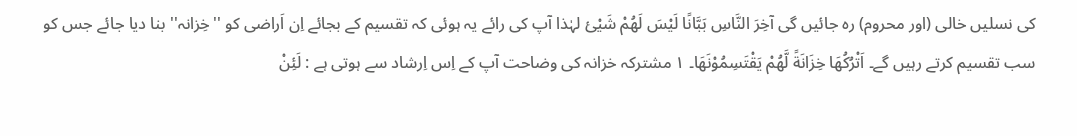کی نسلیں خالی (اور محروم) رہ جائیں گی آخِرَ النَّاسِ بَبَّانًا لَیْسَ لَھُمْ شَیْیٔ لہٰذا آپ کی رائے یہ ہوئی کہ تقسیم کے بجائے اِن اَراضی کو ''خِزانہ'' بنا دیا جائے جس کو سب تقسیم کرتے رہیں گے۔ اَتْرُکُھَا خِزَانَةً لَّھُمْ یَقْتَسِمُوْنَھَا۔ ١ مشترکہ خزانہ کی وضاحت آپ کے اِس اِرشاد سے ہوتی ہے : لَئِنْ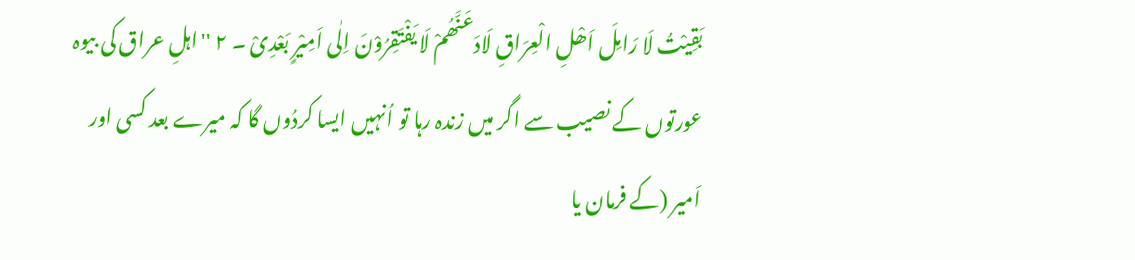بَقِیْتُ لَا رَامِلَ اَھْلِ الْعِرَاقِ لَادَعَنَّھُمْ لَا یَفْتَقِرُوْنَ اِلٰی اَمِیْرٍ بَعْدِیْ ۔ ٢ ''اہلِ عراق کی بیوہ عورتوں کے نصیب سے اگر میں زندہ رہا تو اُنہیں ایسا کردُوں گا کہ میرے بعد کسی اور اَمیر (کے فرمان یا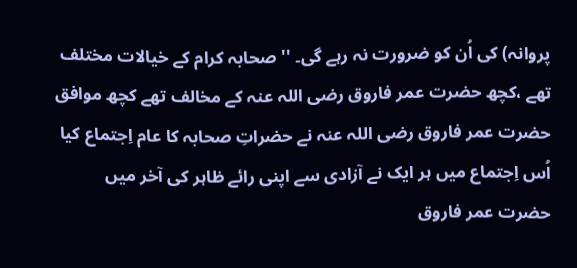پروانہ) کی اُن کو ضرورت نہ رہے گی۔ '' صحابہ کرام کے خیالات مختلف تھے ،کچھ حضرت عمر فاروق رضی اللہ عنہ کے مخالف تھے کچھ موافق حضرت عمر فاروق رضی اللہ عنہ نے حضراتِ صحابہ کا عام اِجتماع کیا اُس اِجتماع میں ہر ایک نے آزادی سے اپنی رائے ظاہر کی آخر میں حضرت عمر فاروق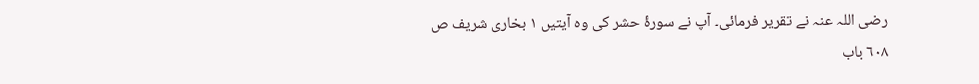رضی اللہ عنہ نے تقریر فرمائی۔ آپ نے سورۂ حشر کی وہ آیتیں ١ بخاری شریف ص ٦٠٨ باب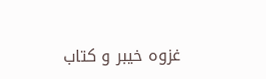غزوہ خیبر و کتاب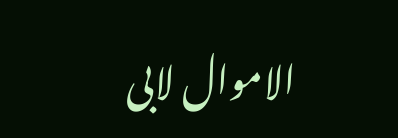الاموال لابی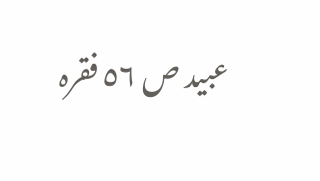عبید ص ٥٦ فقرہ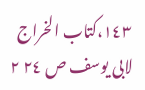١٤٣،کتاب الخراج لابی یوسف ص ٢٤ ٢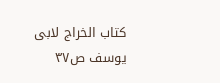کتاب الخراج لابی یوسف ص٣٧